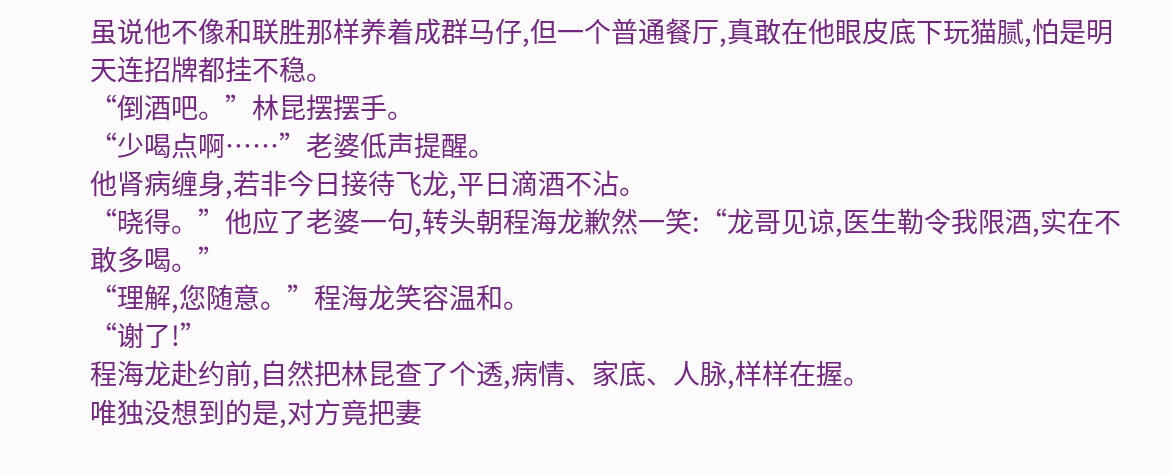虽说他不像和联胜那样养着成群马仔,但一个普通餐厅,真敢在他眼皮底下玩猫腻,怕是明天连招牌都挂不稳。
“倒酒吧。”林昆摆摆手。
“少喝点啊……”老婆低声提醒。
他肾病缠身,若非今日接待飞龙,平日滴酒不沾。
“晓得。”他应了老婆一句,转头朝程海龙歉然一笑:“龙哥见谅,医生勒令我限酒,实在不敢多喝。”
“理解,您随意。”程海龙笑容温和。
“谢了!”
程海龙赴约前,自然把林昆查了个透,病情、家底、人脉,样样在握。
唯独没想到的是,对方竟把妻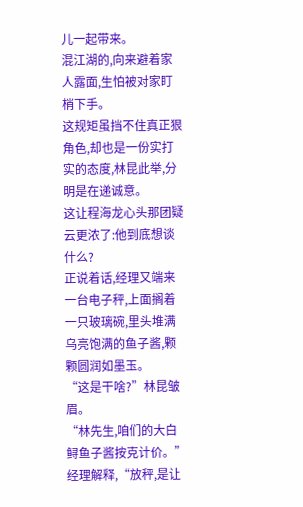儿一起带来。
混江湖的,向来避着家人露面,生怕被对家盯梢下手。
这规矩虽挡不住真正狠角色,却也是一份实打实的态度,林昆此举,分明是在递诚意。
这让程海龙心头那团疑云更浓了:他到底想谈什么?
正说着话,经理又端来一台电子秤,上面搁着一只玻璃碗,里头堆满乌亮饱满的鱼子酱,颗颗圆润如墨玉。
“这是干啥?”林昆皱眉。
“林先生,咱们的大白鲟鱼子酱按克计价。”经理解释,“放秤,是让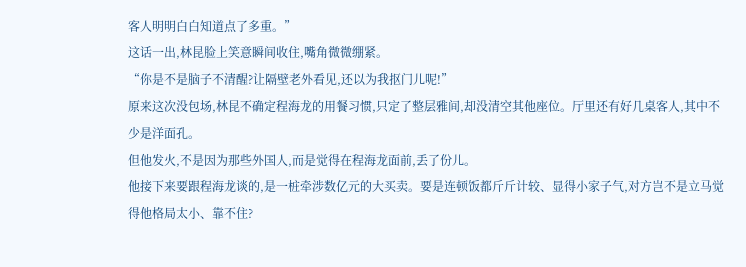客人明明白白知道点了多重。”
这话一出,林昆脸上笑意瞬间收住,嘴角微微绷紧。
“你是不是脑子不清醒?让隔壁老外看见,还以为我抠门儿呢!”
原来这次没包场,林昆不确定程海龙的用餐习惯,只定了整层雅间,却没清空其他座位。厅里还有好几桌客人,其中不少是洋面孔。
但他发火,不是因为那些外国人,而是觉得在程海龙面前,丢了份儿。
他接下来要跟程海龙谈的,是一桩牵涉数亿元的大买卖。要是连顿饭都斤斤计较、显得小家子气,对方岂不是立马觉得他格局太小、靠不住?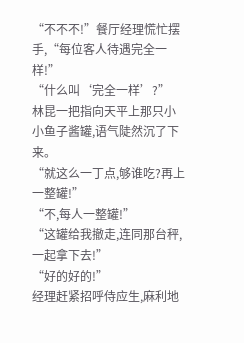“不不不!”餐厅经理慌忙摆手,“每位客人待遇完全一样!”
“什么叫‘完全一样’?”
林昆一把指向天平上那只小小鱼子酱罐,语气陡然沉了下来。
“就这么一丁点,够谁吃?再上一整罐!”
“不,每人一整罐!”
“这罐给我撤走,连同那台秤,一起拿下去!”
“好的好的!”
经理赶紧招呼侍应生,麻利地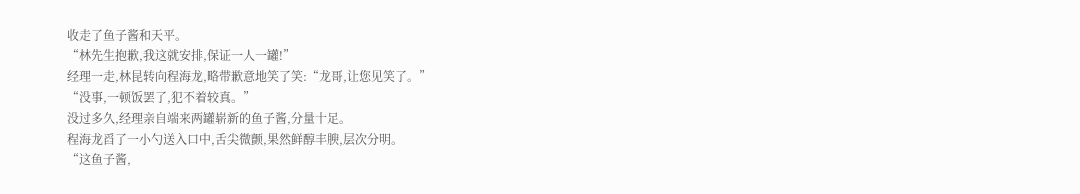收走了鱼子酱和天平。
“林先生抱歉,我这就安排,保证一人一罐!”
经理一走,林昆转向程海龙,略带歉意地笑了笑:“龙哥,让您见笑了。”
“没事,一顿饭罢了,犯不着较真。”
没过多久,经理亲自端来两罐崭新的鱼子酱,分量十足。
程海龙舀了一小勺送入口中,舌尖微颤,果然鲜醇丰腴,层次分明。
“这鱼子酱,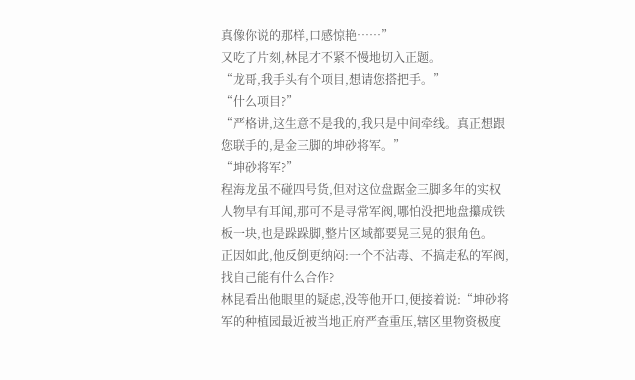真像你说的那样,口感惊艳……”
又吃了片刻,林昆才不紧不慢地切入正题。
“龙哥,我手头有个项目,想请您搭把手。”
“什么项目?”
“严格讲,这生意不是我的,我只是中间牵线。真正想跟您联手的,是金三脚的坤砂将军。”
“坤砂将军?”
程海龙虽不碰四号货,但对这位盘踞金三脚多年的实权人物早有耳闻,那可不是寻常军阀,哪怕没把地盘攥成铁板一块,也是跺跺脚,整片区域都要晃三晃的狠角色。
正因如此,他反倒更纳闷:一个不沾毒、不搞走私的军阀,找自己能有什么合作?
林昆看出他眼里的疑虑,没等他开口,便接着说:“坤砂将军的种植园最近被当地正府严查重压,辖区里物资极度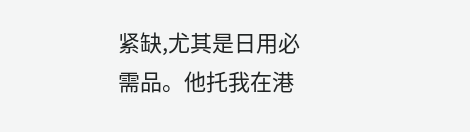紧缺,尤其是日用必需品。他托我在港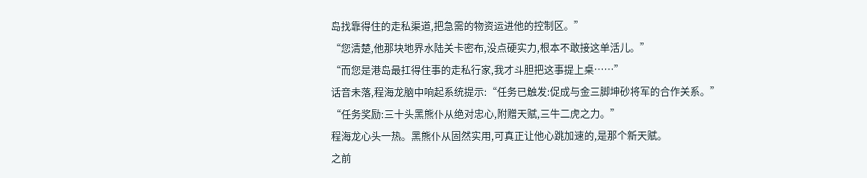岛找靠得住的走私渠道,把急需的物资运进他的控制区。”
“您清楚,他那块地界水陆关卡密布,没点硬实力,根本不敢接这单活儿。”
“而您是港岛最扛得住事的走私行家,我才斗胆把这事提上桌……”
话音未落,程海龙脑中响起系统提示:“任务已触发:促成与金三脚坤砂将军的合作关系。”
“任务奖励:三十头黑熊仆从绝对忠心,附赠天赋,三牛二虎之力。”
程海龙心头一热。黑熊仆从固然实用,可真正让他心跳加速的,是那个新天赋。
之前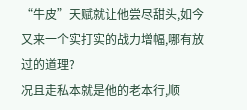“牛皮”天赋就让他尝尽甜头,如今又来一个实打实的战力增幅,哪有放过的道理?
况且走私本就是他的老本行,顺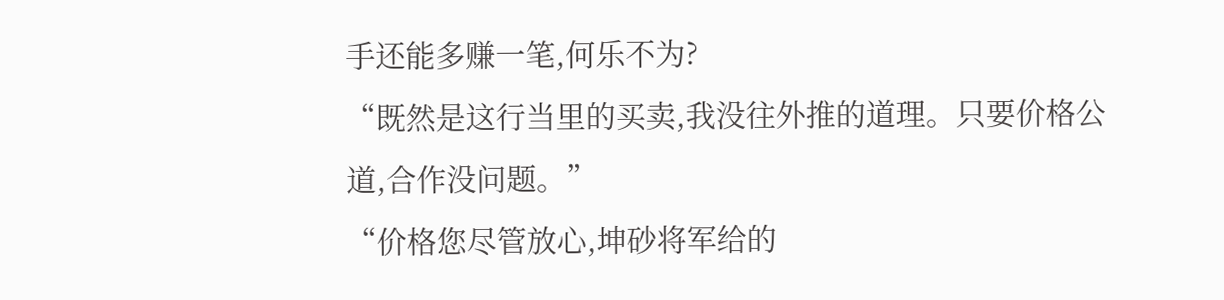手还能多赚一笔,何乐不为?
“既然是这行当里的买卖,我没往外推的道理。只要价格公道,合作没问题。”
“价格您尽管放心,坤砂将军给的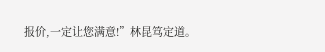报价,一定让您满意!”林昆笃定道。